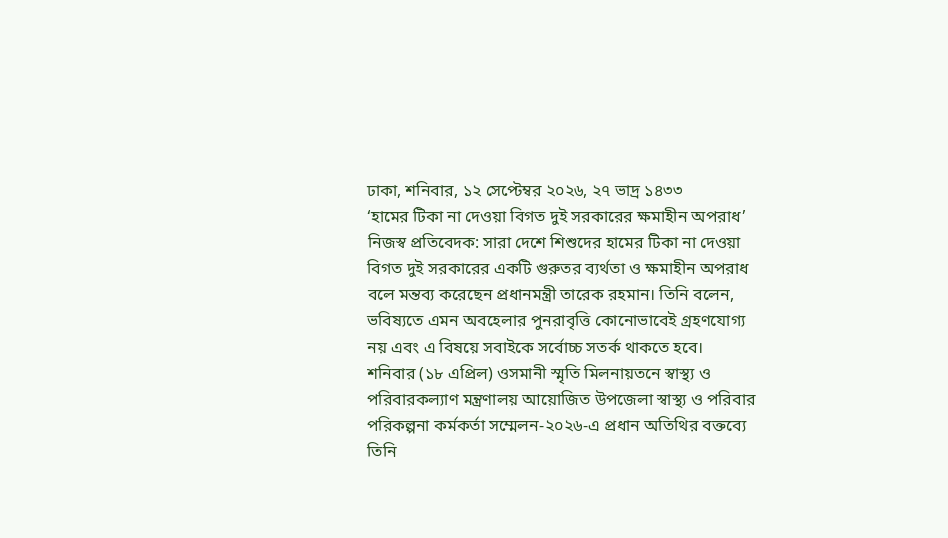ঢাকা, শনিবার, ১২ সেপ্টেম্বর ২০২৬, ২৭ ভাদ্র ১৪৩৩
‘হামের টিকা না দেওয়া বিগত দুই সরকারের ক্ষমাহীন অপরাধ’
নিজস্ব প্রতিবেদক: সারা দেশে শিশুদের হামের টিকা না দেওয়া বিগত দুই সরকারের একটি গুরুতর ব্যর্থতা ও ক্ষমাহীন অপরাধ বলে মন্তব্য করেছেন প্রধানমন্ত্রী তারেক রহমান। তিনি বলেন, ভবিষ্যতে এমন অবহেলার পুনরাবৃত্তি কোনোভাবেই গ্রহণযোগ্য নয় এবং এ বিষয়ে সবাইকে সর্বোচ্চ সতর্ক থাকতে হবে।
শনিবার (১৮ এপ্রিল) ওসমানী স্মৃতি মিলনায়তনে স্বাস্থ্য ও পরিবারকল্যাণ মন্ত্রণালয় আয়োজিত উপজেলা স্বাস্থ্য ও পরিবার পরিকল্পনা কর্মকর্তা সম্মেলন-২০২৬-এ প্রধান অতিথির বক্তব্যে তিনি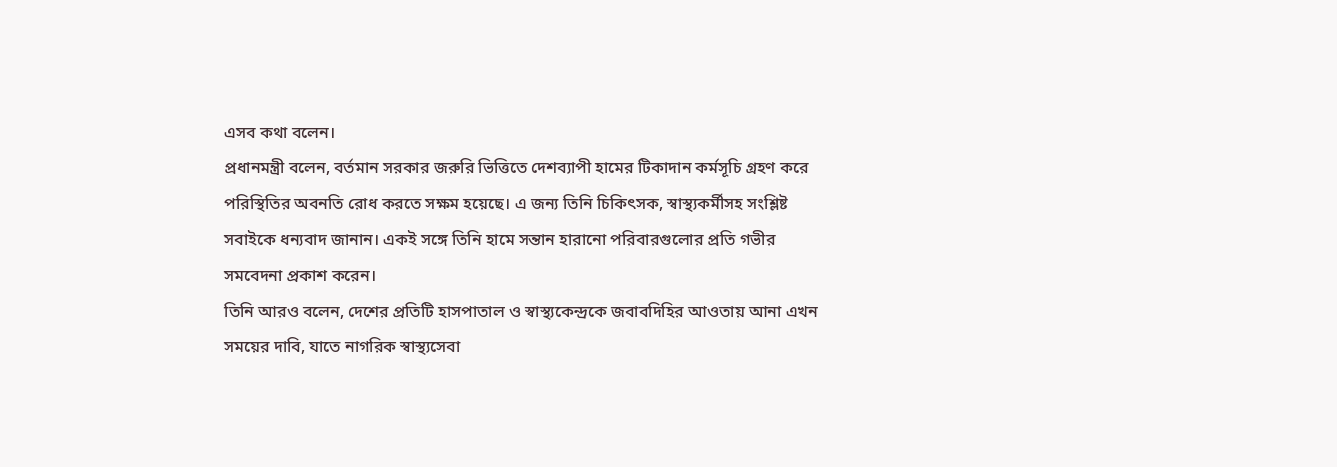এসব কথা বলেন।
প্রধানমন্ত্রী বলেন, বর্তমান সরকার জরুরি ভিত্তিতে দেশব্যাপী হামের টিকাদান কর্মসূচি গ্রহণ করে পরিস্থিতির অবনতি রোধ করতে সক্ষম হয়েছে। এ জন্য তিনি চিকিৎসক, স্বাস্থ্যকর্মীসহ সংশ্লিষ্ট সবাইকে ধন্যবাদ জানান। একই সঙ্গে তিনি হামে সন্তান হারানো পরিবারগুলোর প্রতি গভীর সমবেদনা প্রকাশ করেন।
তিনি আরও বলেন, দেশের প্রতিটি হাসপাতাল ও স্বাস্থ্যকেন্দ্রকে জবাবদিহির আওতায় আনা এখন সময়ের দাবি, যাতে নাগরিক স্বাস্থ্যসেবা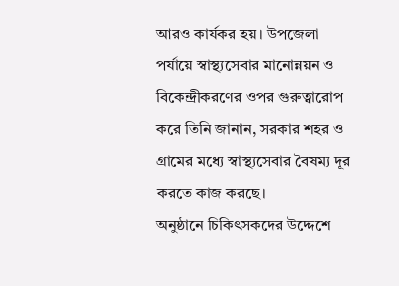আরও কার্যকর হয়। উপজেলা পর্যায়ে স্বাস্থ্যসেবার মানোন্নয়ন ও বিকেন্দ্রীকরণের ওপর গুরুত্বারোপ করে তিনি জানান, সরকার শহর ও গ্রামের মধ্যে স্বাস্থ্যসেবার বৈষম্য দূর করতে কাজ করছে।
অনুষ্ঠানে চিকিৎসকদের উদ্দেশে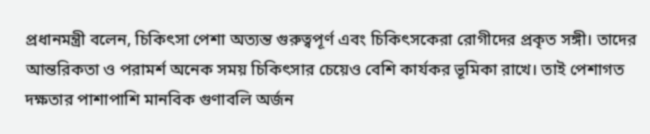প্রধানমন্ত্রী বলেন, চিকিৎসা পেশা অত্যন্ত গুরুত্বপূর্ণ এবং চিকিৎসকেরা রোগীদের প্রকৃত সঙ্গী। তাদের আন্তরিকতা ও পরামর্শ অনেক সময় চিকিৎসার চেয়েও বেশি কার্যকর ভূমিকা রাখে। তাই পেশাগত দক্ষতার পাশাপাশি মানবিক গুণাবলি অর্জন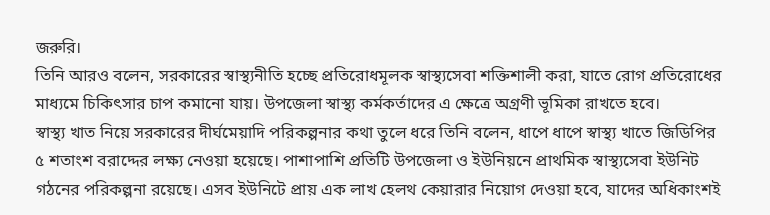জরুরি।
তিনি আরও বলেন, সরকারের স্বাস্থ্যনীতি হচ্ছে প্রতিরোধমূলক স্বাস্থ্যসেবা শক্তিশালী করা, যাতে রোগ প্রতিরোধের মাধ্যমে চিকিৎসার চাপ কমানো যায়। উপজেলা স্বাস্থ্য কর্মকর্তাদের এ ক্ষেত্রে অগ্রণী ভূমিকা রাখতে হবে।
স্বাস্থ্য খাত নিয়ে সরকারের দীর্ঘমেয়াদি পরিকল্পনার কথা তুলে ধরে তিনি বলেন, ধাপে ধাপে স্বাস্থ্য খাতে জিডিপির ৫ শতাংশ বরাদ্দের লক্ষ্য নেওয়া হয়েছে। পাশাপাশি প্রতিটি উপজেলা ও ইউনিয়নে প্রাথমিক স্বাস্থ্যসেবা ইউনিট গঠনের পরিকল্পনা রয়েছে। এসব ইউনিটে প্রায় এক লাখ হেলথ কেয়ারার নিয়োগ দেওয়া হবে, যাদের অধিকাংশই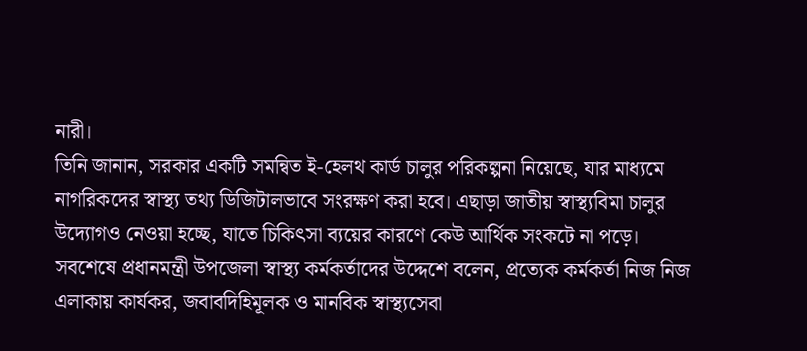নারী।
তিনি জানান, সরকার একটি সমন্বিত ই-হেলথ কার্ড চালুর পরিকল্পনা নিয়েছে, যার মাধ্যমে নাগরিকদের স্বাস্থ্য তথ্য ডিজিটালভাবে সংরক্ষণ করা হবে। এছাড়া জাতীয় স্বাস্থ্যবিমা চালুর উদ্যোগও নেওয়া হচ্ছে, যাতে চিকিৎসা ব্যয়ের কারণে কেউ আর্থিক সংকটে না পড়ে।
সবশেষে প্রধানমন্ত্রী উপজেলা স্বাস্থ্য কর্মকর্তাদের উদ্দেশে বলেন, প্রত্যেক কর্মকর্তা নিজ নিজ এলাকায় কার্যকর, জবাবদিহিমূলক ও মানবিক স্বাস্থ্যসেবা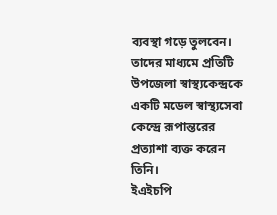ব্যবস্থা গড়ে তুলবেন। তাদের মাধ্যমে প্রতিটি উপজেলা স্বাস্থ্যকেন্দ্রকে একটি মডেল স্বাস্থ্যসেবা কেন্দ্রে রূপান্তরের প্রত্যাশা ব্যক্ত করেন তিনি।
ইএইচপি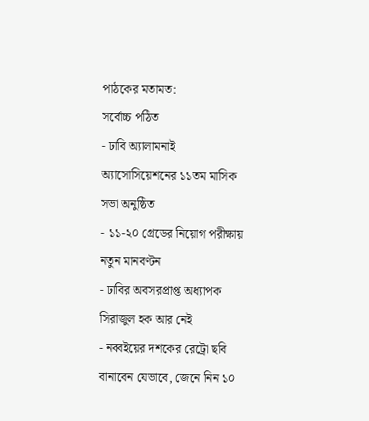পাঠকের মতামত:
সর্বোচ্চ পঠিত
- ঢাবি অ্যালামনাই অ্যাসোসিয়েশনের ১১তম মাসিক সভা অনুষ্ঠিত
- ১১-২০ গ্রেডের নিয়োগ পরীক্ষায় নতুন মানবণ্টন
- ঢাবির অবসরপ্রাপ্ত অধ্যাপক সিরাজুল হক আর নেই
- নব্বইয়ের দশকের রেট্রো ছবি বানাবেন যেভাবে, জেনে নিন ১০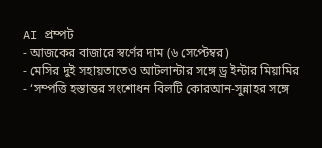AI প্রম্পট
- আজকের বাজারে স্বর্ণের দাম (৬ সেপ্টেম্বর)
- মেসির দুই সহায়তাতেও আটলান্টার সঙ্গে ড্র ইন্টার মিয়ামির
- ‘সম্পত্তি হস্তান্তর সংশোধন বিলটি কোরআন-সুন্নাহর সঙ্গে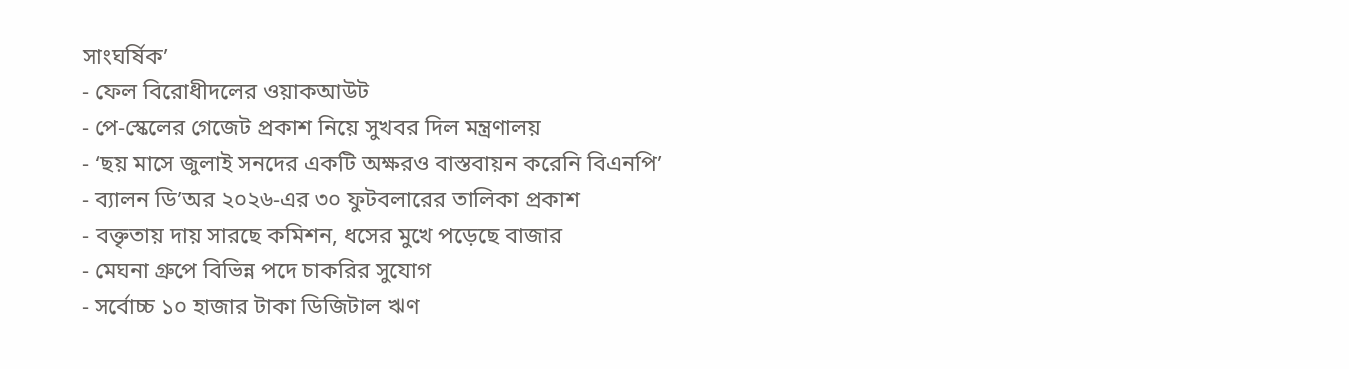সাংঘর্ষিক’
- ফেল বিরোধীদলের ওয়াকআউট
- পে-স্কেলের গেজেট প্রকাশ নিয়ে সুখবর দিল মন্ত্রণালয়
- ‘ছয় মাসে জুলাই সনদের একটি অক্ষরও বাস্তবায়ন করেনি বিএনপি’
- ব্যালন ডি’অর ২০২৬-এর ৩০ ফুটবলারের তালিকা প্রকাশ
- বক্তৃতায় দায় সারছে কমিশন, ধসের মুখে পড়েছে বাজার
- মেঘনা গ্রুপে বিভিন্ন পদে চাকরির সুযোগ
- সর্বোচ্চ ১০ হাজার টাকা ডিজিটাল ঋণ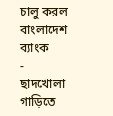চালু করল বাংলাদেশ ব্যাংক
- ছাদখোলা গাড়িতে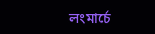লংমার্চে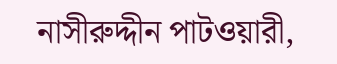নাসীরুদ্দীন পাটওয়ারী,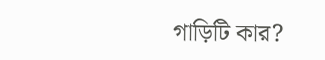গাড়িটি কার?